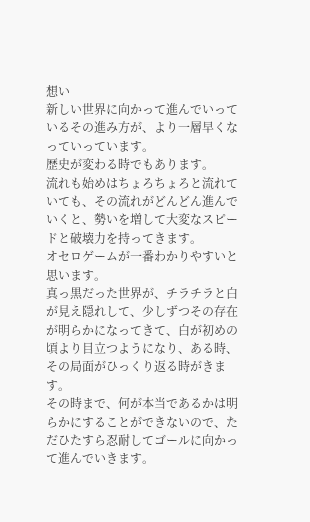想い
新しい世界に向かって進んでいっているその進み方が、より一層早くなっていっています。
歴史が変わる時でもあります。
流れも始めはちょろちょろと流れていても、その流れがどんどん進んでいくと、勢いを増して大変なスピードと破壊力を持ってきます。
オセロゲームが一番わかりやすいと思います。
真っ黒だった世界が、チラチラと白が見え隠れして、少しずつその存在が明らかになってきて、白が初めの頃より目立つようになり、ある時、その局面がひっくり返る時がきます。
その時まで、何が本当であるかは明らかにすることができないので、ただひたすら忍耐してゴールに向かって進んでいきます。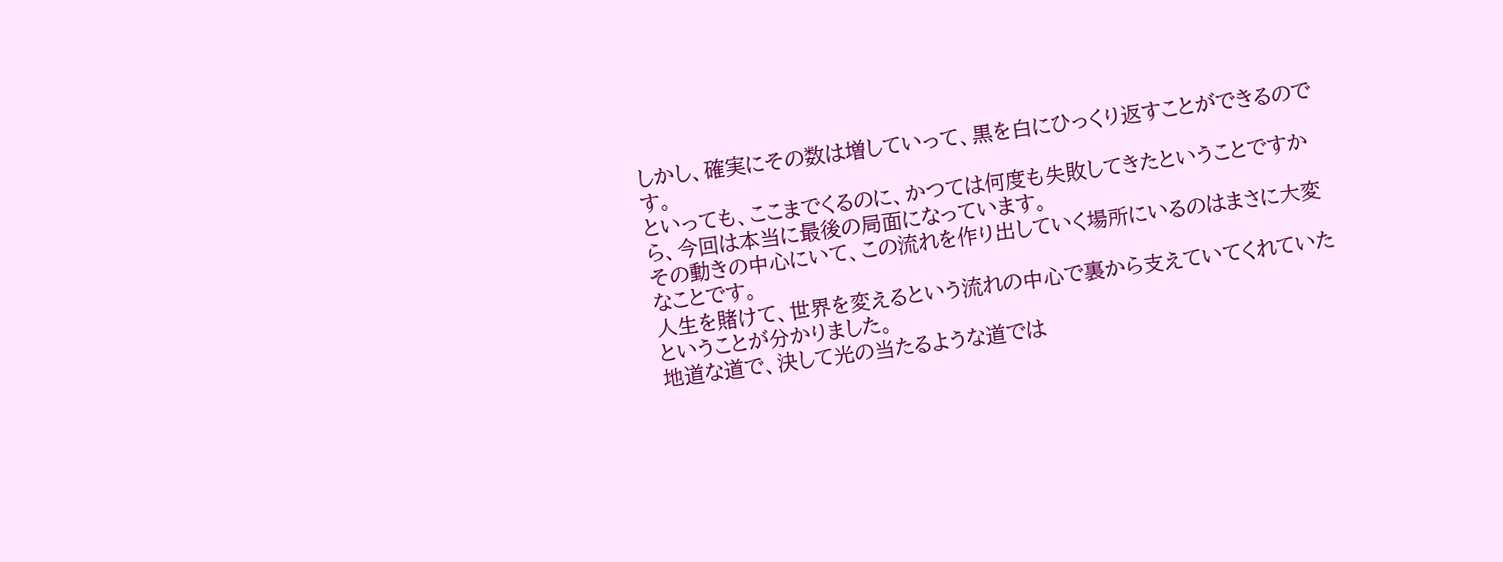しかし、確実にその数は増していって、黒を白にひっくり返すことができるのです。
といっても、ここまでくるのに、かつては何度も失敗してきたということですから、今回は本当に最後の局面になっています。
その動きの中心にいて、この流れを作り出していく場所にいるのはまさに大変なことです。
人生を賭けて、世界を変えるという流れの中心で裏から支えていてくれていたということが分かりました。
地道な道で、決して光の当たるような道では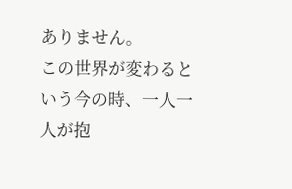ありません。
この世界が変わるという今の時、一人一人が抱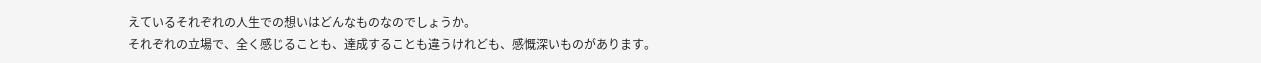えているそれぞれの人生での想いはどんなものなのでしょうか。
それぞれの立場で、全く感じることも、達成することも違うけれども、感慨深いものがあります。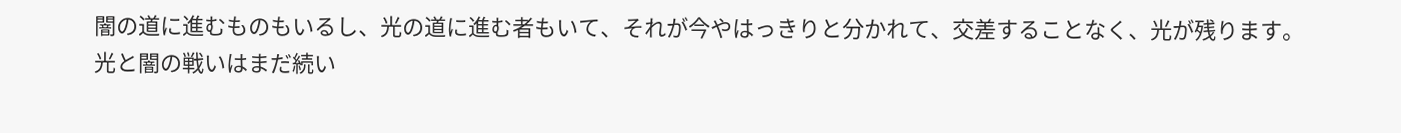闇の道に進むものもいるし、光の道に進む者もいて、それが今やはっきりと分かれて、交差することなく、光が残ります。
光と闇の戦いはまだ続い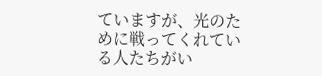ていますが、光のために戦ってくれている人たちがい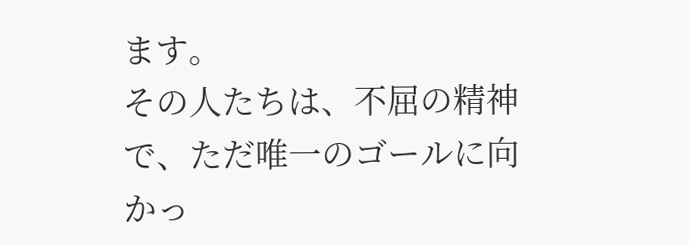ます。
その人たちは、不屈の精神で、ただ唯一のゴールに向かっ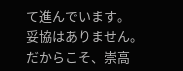て進んでいます。
妥協はありません。
だからこそ、崇高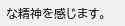な精神を感じます。